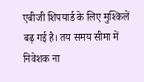एबीजी शिपयार्ड के लिए मुश्किलें बढ़ गई है। तय समय सीमा में निवेशक ना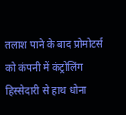तलाश पाने के बाद प्रोमोटर्स को कंपनी में कंट्रोलिंग हिस्सेदारी से हाथ धोना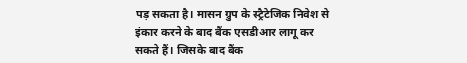पड़ सकता है। मासन ग्रुप के स्ट्रैटेजिक निवेश से इंकार करने के बाद बैंक एसडीआर लागू कर सकते हैं। जिसके बाद बैंक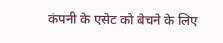कंपनी के एसेट को बेचने के लिए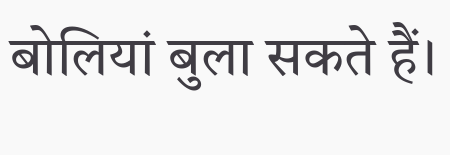बोलियां बुला सकते हैं।